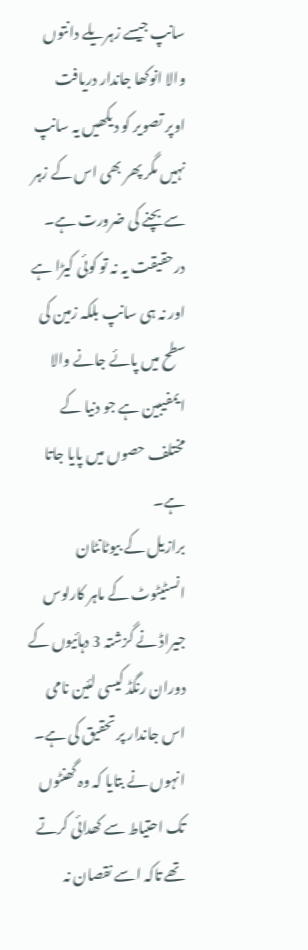سانپ جیسے زہریلے دانتوں والا انوکھا جاندار دریافت
اوپر تصویر کو دیکھیں یہ سانپ نہیں مگر پھر بھی اس کے زہر سے بچنے کی ضرورت ہے۔
درحقیقت یہ نہ تو کوئی کیڑا ہے اور نہ ہی سانپ بلکہ زمین کی سطح میں پائے جانے والا ایمفیبین ہے جو دنیا کے مختلف حصوں میں پایا جاتا ہے۔
برازیل کے بیوٹانٹان انسٹیٹوٹ کے ماہر کارلوس جیراڈ نے گزشتہ 3 دہائیوں کے دوران رنگڈ کیسی لئین نامی اس جاندار پر تحقیق کی ہے۔
انہوں نے بتایا کہ وہ گھنٹوں تک احتیاط سے کھدائی کرتے تھے تاکہ اسے نقصان نہ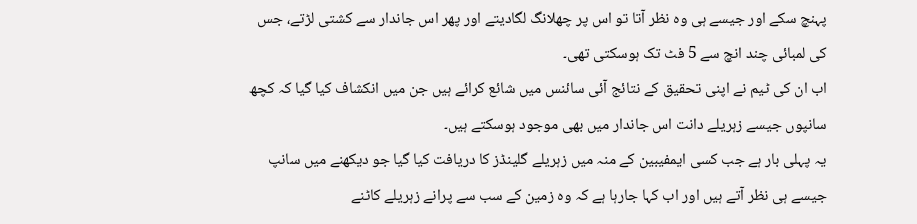پہنچ سکے اور جیسے ہی وہ نظر آتا تو اس پر چھلانگ لگادیتے اور پھر اس جاندار سے کشتی لڑتے، جس کی لمبائی چند انچ سے 5 فٹ تک ہوسکتی تھی۔
اب ان کی ٹیم نے اپنی تحقیق کے نتائج آئی سائنس میں شائع کرائے ہیں جن میں انکشاف کیا گیا کہ کچھ سانپوں جیسے زہریلے دانت اس جاندار میں بھی موجود ہوسکتے ہیں۔
یہ پہلی بار ہے جب کسی ایمفیبین کے منہ میں زہریلے گلینڈز کا دریافت کیا گیا جو دیکھنے میں سانپ جیسے ہی نظر آتے ہیں اور اب کہا جارہا ہے کہ وہ زمین کے سب سے پرانے زہریلے کاٹنے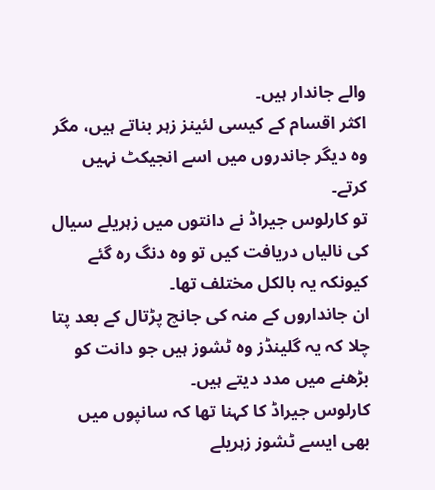والے جاندار ہیں۔
اکثر اقسام کے کیسی لئینز زہر بناتے ہیں، مگر وہ دیگر جاندروں میں اسے انجیکٹ نہیں کرتے۔
تو کارلوس جیراڈ نے دانتوں میں زہریلے سیال کی نالیاں دریافت کیں تو وہ دنگ رہ گئے کیونکہ یہ بالکل مختلف تھا۔
ان جانداروں کے منہ کی جانچ پڑتال کے بعد پتا چلا کہ یہ گلینڈز وہ ٹشوز ہیں جو دانت کو بڑھنے میں مدد دیتے ہیں۔
کارلوس جیراڈ کا کہنا تھا کہ سانپوں میں بھی ایسے ٹشوز زہریلے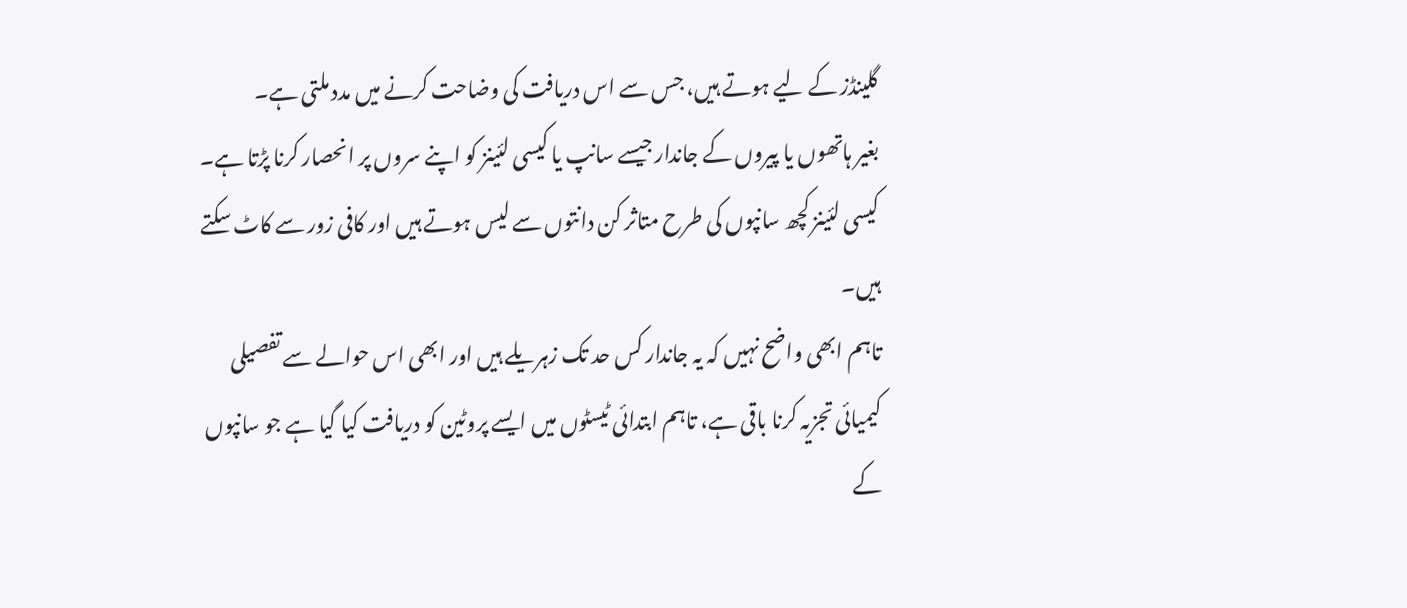گلینڈز کے لیے ہوتے ہیں، جس سے اس دریافت کی وضاحت کرنے میں مدد ملتی ہے۔
بغیر ہاتھوں یا پیروں کے جاندار جیسے سانپ یا کیسی لئینز کو اپنے سروں پر انحصار کرنا پڑتا ہے۔
کیسی لئینز کچھ سانپوں کی طرح متاثر کن دانتوں سے لیس ہوتے ہیں اور کافی زور سے کاٹ سکتے ہیں۔
تاہم ابھی واضح نہیں کہ یہ جاندار کس حد تک زہریلے ہیں اور ابھی اس حوالے سے تفصیلی کیمیائی تجزیہ کرنا باقی ہے، تاہم ابتدائی ٹیسٹوں میں ایسے پروٹین کو دریافت کیا گیا ہے جو سانپوں کے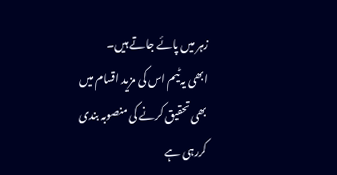زہر میں پائے جاتے ہیں۔
ابھی یہ ٹیم اس کی مزید اقسام میں بھی تحقیق کرنے کی منصوبہ بندی کررہی ہے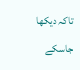تاکہ دیکھا جاسکے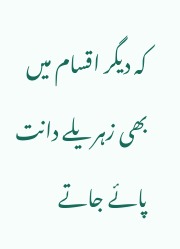کہ دیگر اقسام میں بھی زہریلے دانت پائے جاتے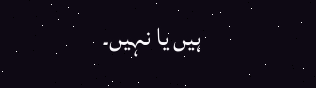ہیں یا نہیں۔